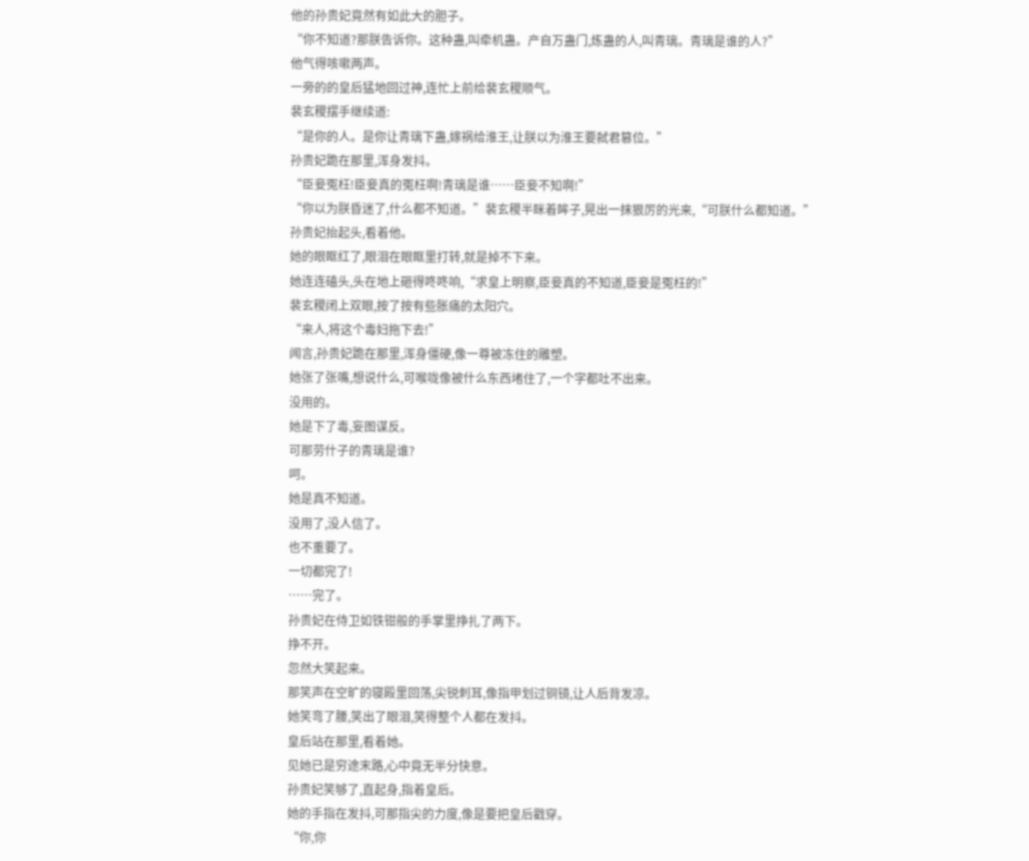他的孙贵妃竟然有如此大的胆子。
“你不知道?那朕告诉你。这种蛊,叫牵机蛊。产自万蛊门,炼蛊的人,叫青璃。青璃是谁的人?”
他气得咳嗽两声。
一旁的的皇后猛地回过神,连忙上前给裴玄稷顺气。
裴玄稷摆手继续道:
“是你的人。是你让青璃下蛊,嫁祸给淮王,让朕以为淮王要弑君篡位。”
孙贵妃跪在那里,浑身发抖。
“臣妾冤枉!臣妾真的冤枉啊!青璃是谁……臣妾不知啊!”
“你以为朕昏迷了,什么都不知道。”裴玄稷半眯着眸子,晃出一抹狠厉的光来,“可朕什么都知道。”
孙贵妃抬起头,看着他。
她的眼眶红了,眼泪在眼眶里打转,就是掉不下来。
她连连磕头,头在地上砸得咚咚响,“求皇上明察,臣妾真的不知道,臣妾是冤枉的!”
裴玄稷闭上双眼,按了按有些胀痛的太阳穴。
“来人,将这个毒妇拖下去!”
闻言,孙贵妃跪在那里,浑身僵硬,像一尊被冻住的雕塑。
她张了张嘴,想说什么,可喉咙像被什么东西堵住了,一个字都吐不出来。
没用的。
她是下了毒,妄图谋反。
可那劳什子的青璃是谁?
呵。
她是真不知道。
没用了,没人信了。
也不重要了。
一切都完了!
……完了。
孙贵妃在侍卫如铁钳般的手掌里挣扎了两下。
挣不开。
忽然大笑起来。
那笑声在空旷的寝殿里回荡,尖锐刺耳,像指甲划过铜镜,让人后背发凉。
她笑弯了腰,笑出了眼泪,笑得整个人都在发抖。
皇后站在那里,看着她。
见她已是穷途末路,心中竟无半分快意。
孙贵妃笑够了,直起身,指着皇后。
她的手指在发抖,可那指尖的力度,像是要把皇后戳穿。
“你,你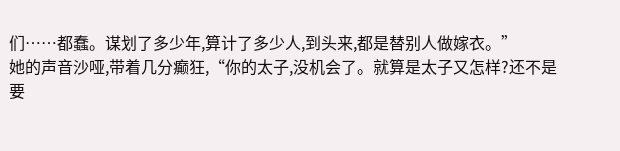们……都蠢。谋划了多少年,算计了多少人,到头来,都是替别人做嫁衣。”
她的声音沙哑,带着几分癫狂,“你的太子,没机会了。就算是太子又怎样?还不是要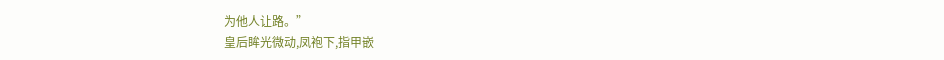为他人让路。”
皇后眸光微动,凤袍下,指甲嵌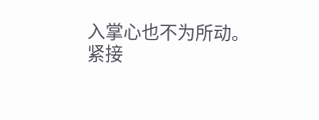入掌心也不为所动。
紧接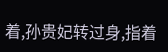着,孙贵妃转过身,指着